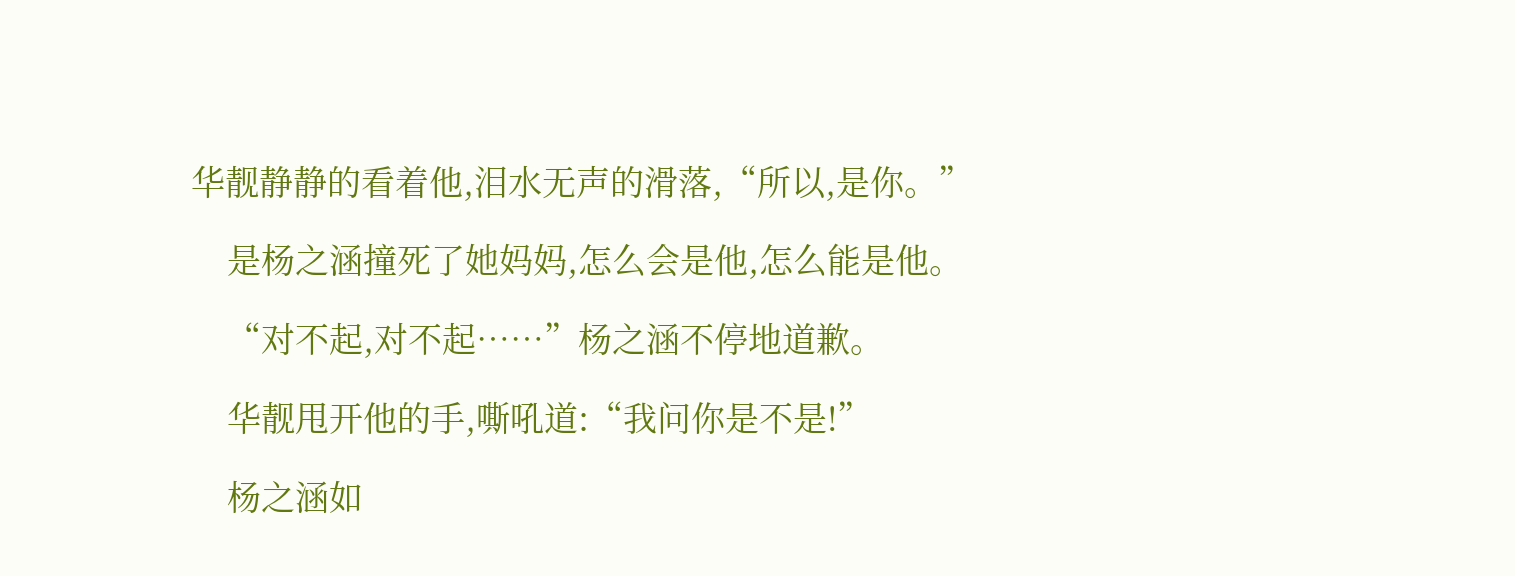华靓静静的看着他,泪水无声的滑落,“所以,是你。”

    是杨之涵撞死了她妈妈,怎么会是他,怎么能是他。

    “对不起,对不起……”杨之涵不停地道歉。

    华靓甩开他的手,嘶吼道:“我问你是不是!”

    杨之涵如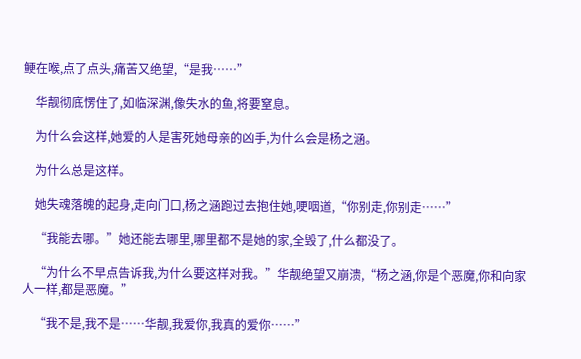鲠在喉,点了点头,痛苦又绝望,“是我……”

    华靓彻底愣住了,如临深渊,像失水的鱼,将要窒息。

    为什么会这样,她爱的人是害死她母亲的凶手,为什么会是杨之涵。

    为什么总是这样。

    她失魂落魄的起身,走向门口,杨之涵跑过去抱住她,哽咽道,“你别走,你别走……”

    “我能去哪。”她还能去哪里,哪里都不是她的家,全毁了,什么都没了。

    “为什么不早点告诉我,为什么要这样对我。”华靓绝望又崩溃,“杨之涵,你是个恶魔,你和向家人一样,都是恶魔。”

    “我不是,我不是……华靓,我爱你,我真的爱你……”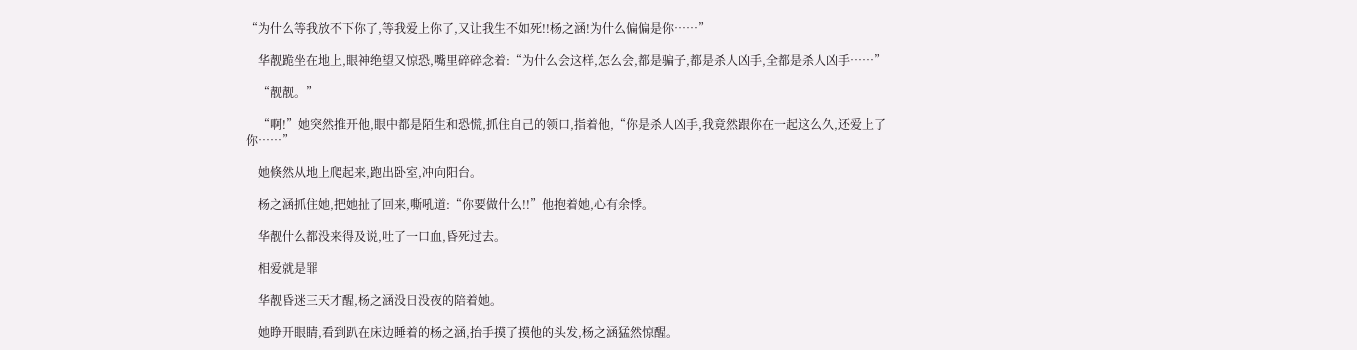“为什么等我放不下你了,等我爱上你了,又让我生不如死!!杨之涵!为什么偏偏是你……”

    华靓跪坐在地上,眼神绝望又惊恐,嘴里碎碎念着:“为什么会这样,怎么会,都是骗子,都是杀人凶手,全都是杀人凶手……”

    “靓靓。”

    “啊!”她突然推开他,眼中都是陌生和恐慌,抓住自己的领口,指着他,“你是杀人凶手,我竟然跟你在一起这么久,还爱上了你……”

    她倏然从地上爬起来,跑出卧室,冲向阳台。

    杨之涵抓住她,把她扯了回来,嘶吼道:“你要做什么!!”他抱着她,心有余悸。

    华靓什么都没来得及说,吐了一口血,昏死过去。

    相爱就是罪

    华靓昏迷三天才醒,杨之涵没日没夜的陪着她。

    她睁开眼睛,看到趴在床边睡着的杨之涵,抬手摸了摸他的头发,杨之涵猛然惊醒。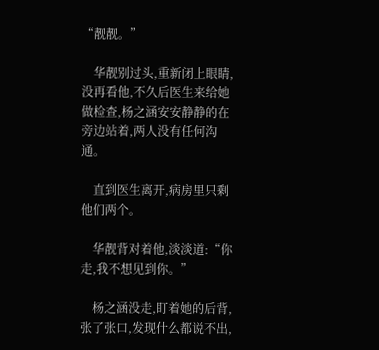“靓靓。”

    华靓别过头,重新闭上眼睛,没再看他,不久后医生来给她做检查,杨之涵安安静静的在旁边站着,两人没有任何沟通。

    直到医生离开,病房里只剩他们两个。

    华靓背对着他,淡淡道:“你走,我不想见到你。”

    杨之涵没走,盯着她的后背,张了张口,发现什么都说不出,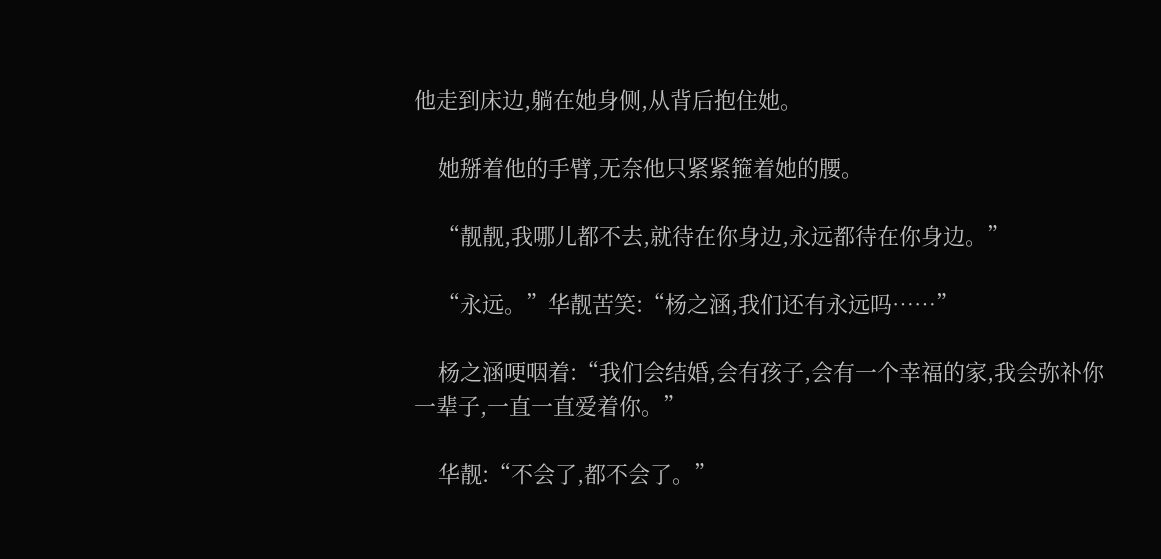他走到床边,躺在她身侧,从背后抱住她。

    她掰着他的手臂,无奈他只紧紧箍着她的腰。

    “靓靓,我哪儿都不去,就待在你身边,永远都待在你身边。”

    “永远。”华靓苦笑:“杨之涵,我们还有永远吗……”

    杨之涵哽咽着:“我们会结婚,会有孩子,会有一个幸福的家,我会弥补你一辈子,一直一直爱着你。”

    华靓:“不会了,都不会了。”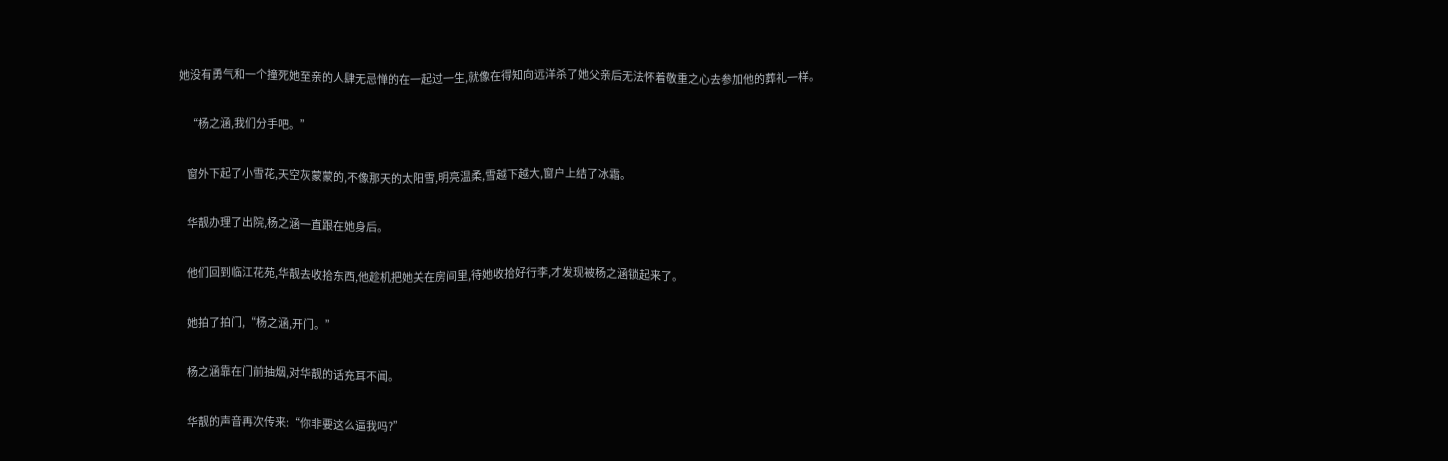她没有勇气和一个撞死她至亲的人肆无忌惮的在一起过一生,就像在得知向远洋杀了她父亲后无法怀着敬重之心去参加他的葬礼一样。

    “杨之涵,我们分手吧。”

    窗外下起了小雪花,天空灰蒙蒙的,不像那天的太阳雪,明亮温柔,雪越下越大,窗户上结了冰霜。

    华靓办理了出院,杨之涵一直跟在她身后。

    他们回到临江花苑,华靓去收拾东西,他趁机把她关在房间里,待她收拾好行李,才发现被杨之涵锁起来了。

    她拍了拍门,“杨之涵,开门。”

    杨之涵靠在门前抽烟,对华靓的话充耳不闻。

    华靓的声音再次传来:“你非要这么逼我吗?”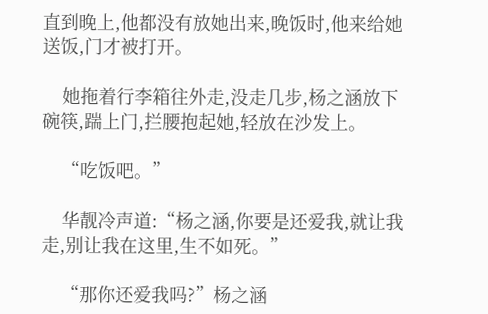直到晚上,他都没有放她出来,晚饭时,他来给她送饭,门才被打开。

    她拖着行李箱往外走,没走几步,杨之涵放下碗筷,踹上门,拦腰抱起她,轻放在沙发上。

    “吃饭吧。”

    华靓冷声道:“杨之涵,你要是还爱我,就让我走,别让我在这里,生不如死。”

    “那你还爱我吗?”杨之涵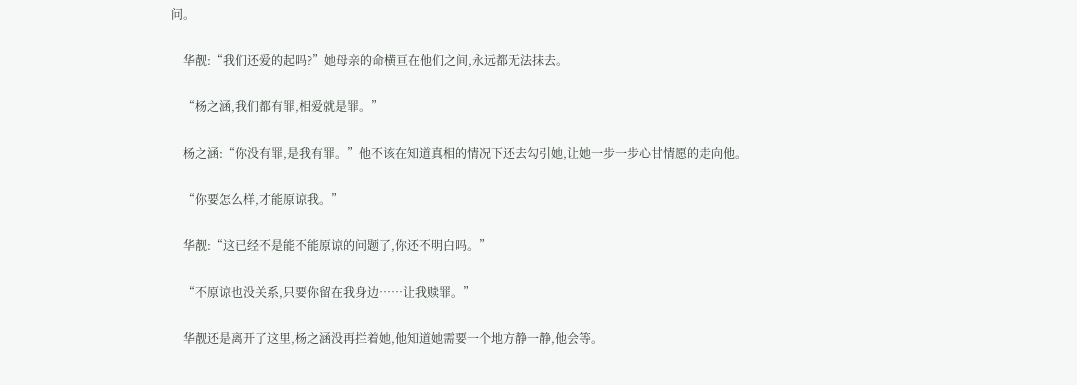问。

    华靓:“我们还爱的起吗?”她母亲的命横亘在他们之间,永远都无法抹去。

    “杨之涵,我们都有罪,相爱就是罪。”

    杨之涵:“你没有罪,是我有罪。”他不该在知道真相的情况下还去勾引她,让她一步一步心甘情愿的走向他。

    “你要怎么样,才能原谅我。”

    华靓:“这已经不是能不能原谅的问题了,你还不明白吗。”

    “不原谅也没关系,只要你留在我身边……让我赎罪。”

    华靓还是离开了这里,杨之涵没再拦着她,他知道她需要一个地方静一静,他会等。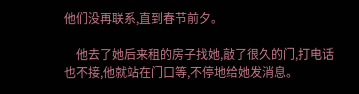他们没再联系,直到春节前夕。

    他去了她后来租的房子找她,敲了很久的门,打电话也不接,他就站在门口等,不停地给她发消息。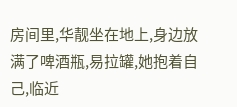房间里,华靓坐在地上,身边放满了啤酒瓶,易拉罐,她抱着自己,临近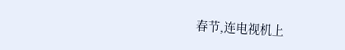春节,连电视机上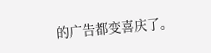的广告都变喜庆了。